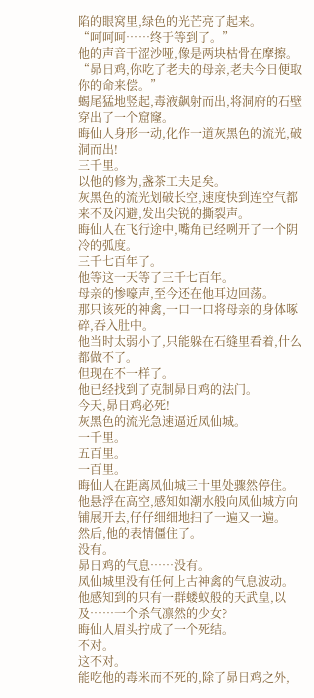陷的眼窝里,绿色的光芒亮了起来。
“呵呵呵……终于等到了。”
他的声音干涩沙哑,像是两块枯骨在摩擦。
“昴日鸡,你吃了老夫的母亲,老夫今日便取你的命来偿。”
蝎尾猛地竖起,毒液飙射而出,将洞府的石壁穿出了一个窟窿。
晦仙人身形一动,化作一道灰黑色的流光,破洞而出!
三千里。
以他的修为,盏茶工夫足矣。
灰黑色的流光划破长空,速度快到连空气都来不及闪避,发出尖锐的撕裂声。
晦仙人在飞行途中,嘴角已经咧开了一个阴冷的弧度。
三千七百年了。
他等这一天等了三千七百年。
母亲的惨嚎声,至今还在他耳边回荡。
那只该死的神禽,一口一口将母亲的身体啄碎,吞入肚中。
他当时太弱小了,只能躲在石缝里看着,什么都做不了。
但现在不一样了。
他已经找到了克制昴日鸡的法门。
今天,昴日鸡必死!
灰黑色的流光急速逼近凤仙城。
一千里。
五百里。
一百里。
晦仙人在距离凤仙城三十里处骤然停住。
他悬浮在高空,感知如潮水般向凤仙城方向铺展开去,仔仔细细地扫了一遍又一遍。
然后,他的表情僵住了。
没有。
昴日鸡的气息……没有。
凤仙城里没有任何上古神禽的气息波动。
他感知到的只有一群蝼蚁般的天武皇,以及……一个杀气凛然的少女?
晦仙人眉头拧成了一个死结。
不对。
这不对。
能吃他的毒米而不死的,除了昴日鸡之外,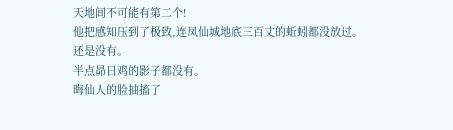天地间不可能有第二个!
他把感知压到了极致,连凤仙城地底三百丈的蚯蚓都没放过。
还是没有。
半点昴日鸡的影子都没有。
晦仙人的脸抽搐了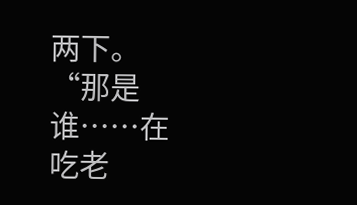两下。
“那是谁……在吃老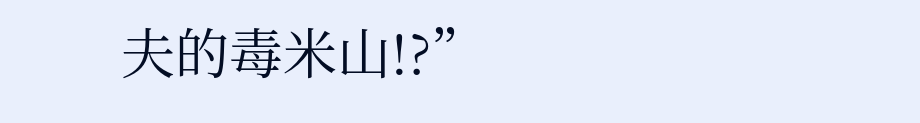夫的毒米山!?”